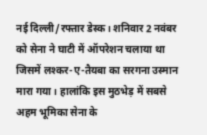नई दिल्ली/रफ्तार डेस्क। शनिवार 2 नवंबर को सेना ने घाटी में ऑपरेशन चलाया था जिसमें लश्कर-ए-तैयबा का सरगना उस्मान मारा गया। हालांकि इस मुठभेड़ में सबसे अहम भूमिका सेना के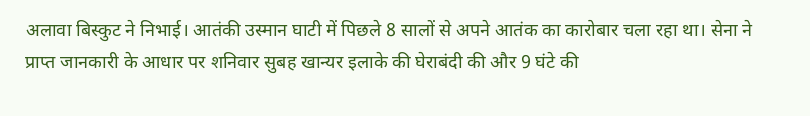अलावा बिस्कुट ने निभाई। आतंकी उस्मान घाटी में पिछले 8 सालों से अपने आतंक का कारोबार चला रहा था। सेना ने प्राप्त जानकारी के आधार पर शनिवार सुबह खान्यर इलाके की घेराबंदी की और 9 घंटे की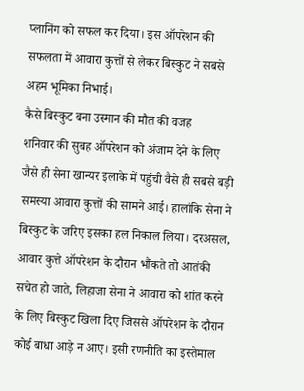प्लानिंग को सफल कर दिया। इस ऑपरेशन की सफलता में आवारा कुत्तों से लेकर बिस्कुट ने सबसे अहम भूमिका निभाई।
कैसे बिस्कुट बना उस्मान की मौत की वजह
शनिवार की सुबह ऑपरेशन को अंजाम देने के लिए जैसे ही सेना खान्यर इलाके में पहुंची वैसे ही सबसे बड़ी समस्या आवारा कुत्तों की सामने आई। हालांकि सेना ने बिस्कुट के जरिए इसका हल निकाल लिया। दरअसल, आवार कुत्ते ऑपरेशन के दौरान भौंकते तो आतंकी सचेत हो जाते, लिहाजा सेना ने आवारा को शांत करने के लिए बिस्कुट खिला दिए जिससे ऑपरेशन के दौरान कोई बाधा आड़े न आए। इसी रणनीति का इस्तेमाल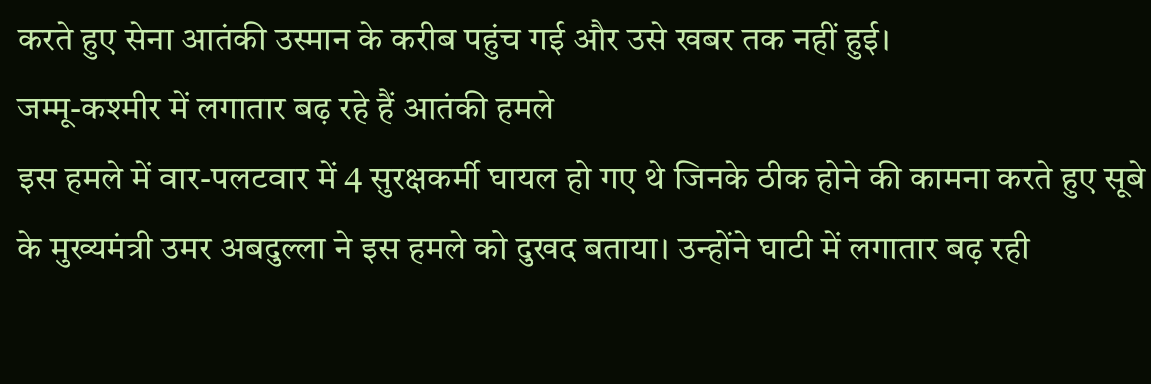करते हुए सेना आतंकी उस्मान के करीब पहुंच गई और उसे खबर तक नहीं हुई।
जम्मू-कश्मीर में लगातार बढ़ रहे हैं आतंकी हमले
इस हमले में वार-पलटवार में 4 सुरक्षकर्मी घायल हो गए थे जिनके ठीक होने की कामना करते हुए सूबे के मुख्यमंत्री उमर अबदुल्ला ने इस हमले को दुखद बताया। उन्होंने घाटी में लगातार बढ़ रही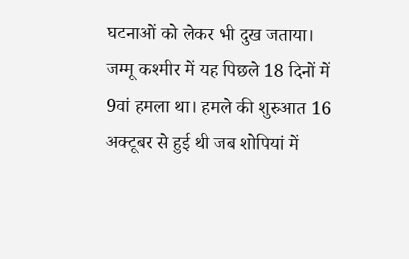घटनाओं को लेकर भी दुख जताया। जम्मू कश्मीर में यह पिछले 18 दिनों में 9वां हमला था। हमले की शुरुआत 16 अक्टूबर से हुई थी जब शोपियां में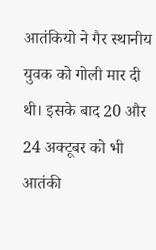आतंकियो ने गैर स्थानीय युवक को गोली मार दी थी। इसके बाद 20 और 24 अक्टूबर को भी आतंकी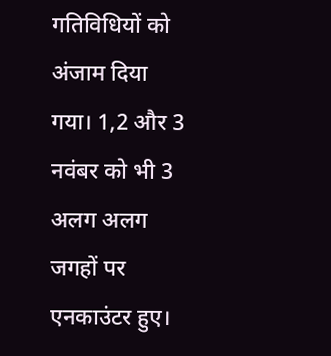गतिविधियों को अंजाम दिया गया। 1,2 और 3 नवंबर को भी 3 अलग अलग जगहों पर एनकाउंटर हुए।